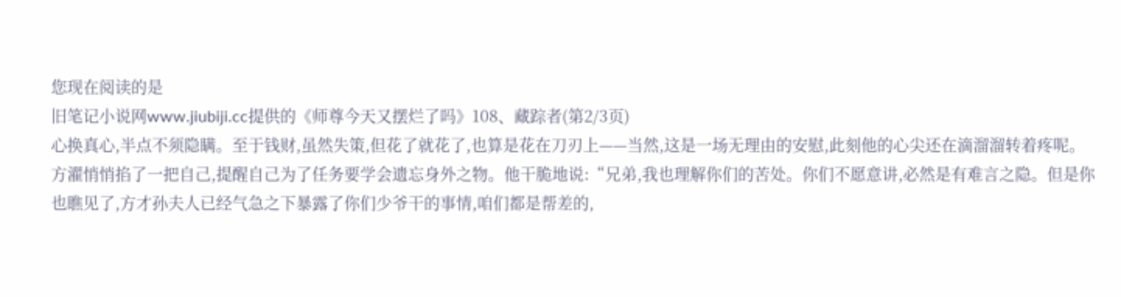您现在阅读的是
旧笔记小说网www.jiubiji.cc提供的《师尊今天又摆烂了吗》108、藏踪者(第2/3页)
心换真心,半点不须隐瞒。至于钱财,虽然失策,但花了就花了,也算是花在刀刃上——当然,这是一场无理由的安慰,此刻他的心尖还在滴溜溜转着疼呢。
方濯悄悄掐了一把自己,提醒自己为了任务要学会遗忘身外之物。他干脆地说:“兄弟,我也理解你们的苦处。你们不愿意讲,必然是有难言之隐。但是你也瞧见了,方才孙夫人已经气急之下暴露了你们少爷干的事情,咱们都是帮差的,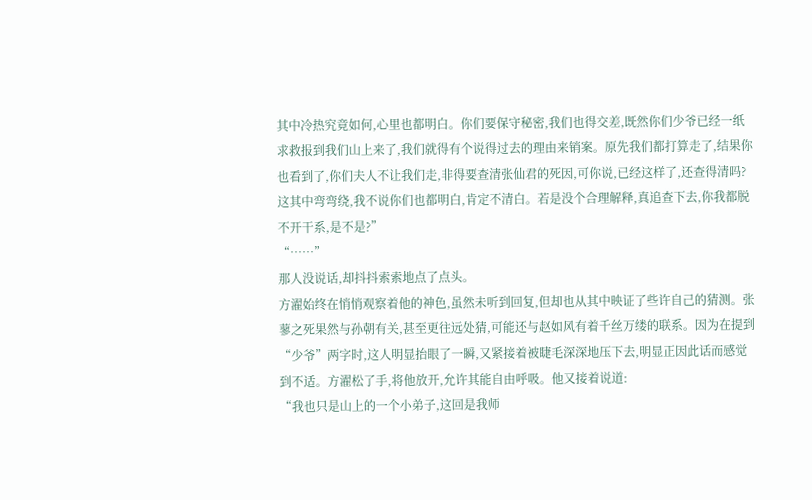其中冷热究竟如何,心里也都明白。你们要保守秘密,我们也得交差,既然你们少爷已经一纸求救报到我们山上来了,我们就得有个说得过去的理由来销案。原先我们都打算走了,结果你也看到了,你们夫人不让我们走,非得要查清张仙君的死因,可你说,已经这样了,还查得清吗?这其中弯弯绕,我不说你们也都明白,肯定不清白。若是没个合理解释,真追查下去,你我都脱不开干系,是不是?”
“……”
那人没说话,却抖抖索索地点了点头。
方濯始终在悄悄观察着他的神色,虽然未听到回复,但却也从其中映证了些许自己的猜测。张蓼之死果然与孙朝有关,甚至更往远处猜,可能还与赵如风有着千丝万缕的联系。因为在提到“少爷”两字时,这人明显抬眼了一瞬,又紧接着被睫毛深深地压下去,明显正因此话而感觉到不适。方濯松了手,将他放开,允许其能自由呼吸。他又接着说道:
“我也只是山上的一个小弟子,这回是我师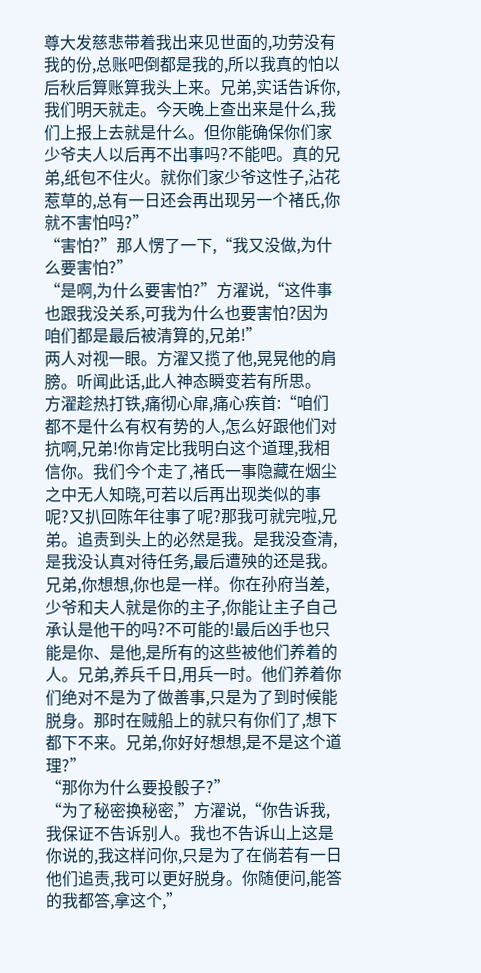尊大发慈悲带着我出来见世面的,功劳没有我的份,总账吧倒都是我的,所以我真的怕以后秋后算账算我头上来。兄弟,实话告诉你,我们明天就走。今天晚上查出来是什么,我们上报上去就是什么。但你能确保你们家少爷夫人以后再不出事吗?不能吧。真的兄弟,纸包不住火。就你们家少爷这性子,沾花惹草的,总有一日还会再出现另一个褚氏,你就不害怕吗?”
“害怕?”那人愣了一下,“我又没做,为什么要害怕?”
“是啊,为什么要害怕?”方濯说,“这件事也跟我没关系,可我为什么也要害怕?因为咱们都是最后被清算的,兄弟!”
两人对视一眼。方濯又揽了他,晃晃他的肩膀。听闻此话,此人神态瞬变若有所思。
方濯趁热打铁,痛彻心扉,痛心疾首:“咱们都不是什么有权有势的人,怎么好跟他们对抗啊,兄弟!你肯定比我明白这个道理,我相信你。我们今个走了,褚氏一事隐藏在烟尘之中无人知晓,可若以后再出现类似的事呢?又扒回陈年往事了呢?那我可就完啦,兄弟。追责到头上的必然是我。是我没查清,是我没认真对待任务,最后遭殃的还是我。兄弟,你想想,你也是一样。你在孙府当差,少爷和夫人就是你的主子,你能让主子自己承认是他干的吗?不可能的!最后凶手也只能是你、是他,是所有的这些被他们养着的人。兄弟,养兵千日,用兵一时。他们养着你们绝对不是为了做善事,只是为了到时候能脱身。那时在贼船上的就只有你们了,想下都下不来。兄弟,你好好想想,是不是这个道理?”
“那你为什么要投骰子?”
“为了秘密换秘密,”方濯说,“你告诉我,我保证不告诉别人。我也不告诉山上这是你说的,我这样问你,只是为了在倘若有一日他们追责,我可以更好脱身。你随便问,能答的我都答,拿这个,”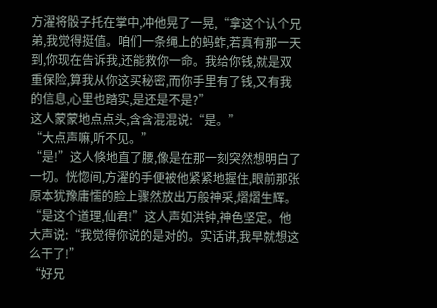方濯将骰子托在掌中,冲他晃了一晃,“拿这个认个兄弟,我觉得挺值。咱们一条绳上的蚂蚱,若真有那一天到,你现在告诉我,还能救你一命。我给你钱,就是双重保险,算我从你这买秘密,而你手里有了钱,又有我的信息,心里也踏实,是还是不是?”
这人蒙蒙地点点头,含含混混说:“是。”
“大点声嘛,听不见。”
“是!”这人倏地直了腰,像是在那一刻突然想明白了一切。恍惚间,方濯的手便被他紧紧地握住,眼前那张原本犹豫庸懦的脸上骤然放出万般神采,熠熠生辉。
“是这个道理,仙君!”这人声如洪钟,神色坚定。他大声说:“我觉得你说的是对的。实话讲,我早就想这么干了!”
“好兄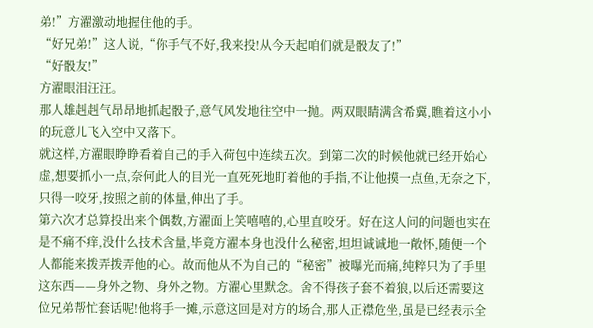弟!”方濯激动地握住他的手。
“好兄弟!”这人说,“你手气不好,我来投!从今天起咱们就是骰友了!”
“好骰友!”
方濯眼泪汪汪。
那人雄赳赳气昂昂地抓起骰子,意气风发地往空中一抛。两双眼睛满含希冀,瞧着这小小的玩意儿飞入空中又落下。
就这样,方濯眼睁睁看着自己的手入荷包中连续五次。到第二次的时候他就已经开始心虚,想要抓小一点,奈何此人的目光一直死死地盯着他的手指,不让他摸一点鱼,无奈之下,只得一咬牙,按照之前的体量,伸出了手。
第六次才总算投出来个偶数,方濯面上笑嘻嘻的,心里直咬牙。好在这人问的问题也实在是不痛不痒,没什么技术含量,毕竟方濯本身也没什么秘密,坦坦诚诚地一敞怀,随便一个人都能来拨弄拨弄他的心。故而他从不为自己的“秘密”被曝光而痛,纯粹只为了手里这东西——身外之物、身外之物。方濯心里默念。舍不得孩子套不着狼,以后还需要这位兄弟帮忙套话呢!他将手一摊,示意这回是对方的场合,那人正襟危坐,虽是已经表示全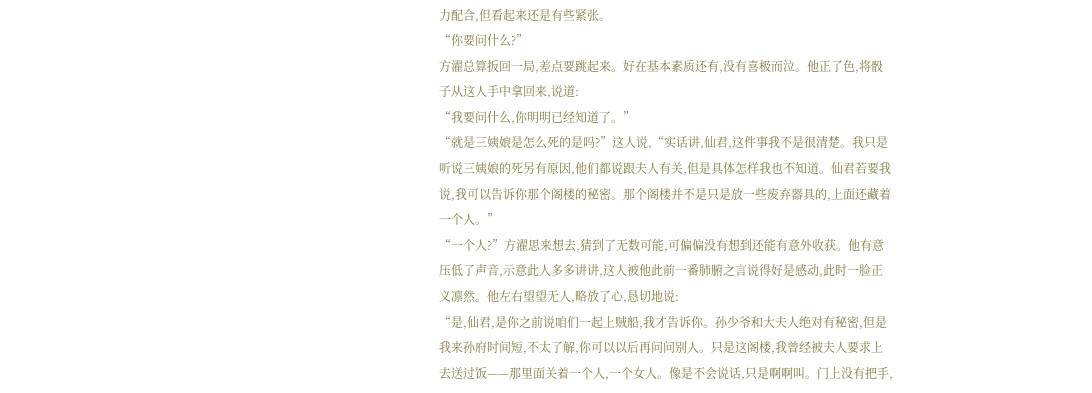力配合,但看起来还是有些紧张。
“你要问什么?”
方濯总算扳回一局,差点要跳起来。好在基本素质还有,没有喜极而泣。他正了色,将骰子从这人手中拿回来,说道:
“我要问什么,你明明已经知道了。”
“就是三姨娘是怎么死的是吗?”这人说,“实话讲,仙君,这件事我不是很清楚。我只是听说三姨娘的死另有原因,他们都说跟夫人有关,但是具体怎样我也不知道。仙君若要我说,我可以告诉你那个阁楼的秘密。那个阁楼并不是只是放一些废弃器具的,上面还藏着一个人。”
“一个人?”方濯思来想去,猜到了无数可能,可偏偏没有想到还能有意外收获。他有意压低了声音,示意此人多多讲讲,这人被他此前一番肺腑之言说得好是感动,此时一脸正义凛然。他左右望望无人,略放了心,恳切地说:
“是,仙君,是你之前说咱们一起上贼船,我才告诉你。孙少爷和大夫人绝对有秘密,但是我来孙府时间短,不太了解,你可以以后再问问别人。只是这阁楼,我曾经被夫人要求上去送过饭——那里面关着一个人,一个女人。像是不会说话,只是啊啊叫。门上没有把手,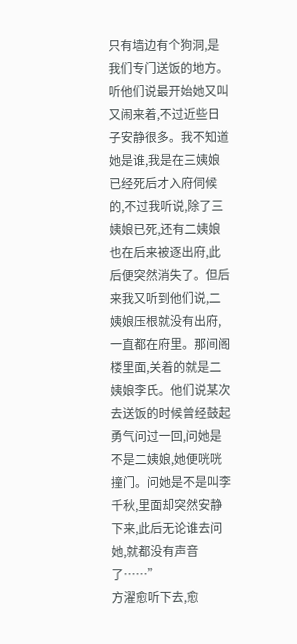只有墙边有个狗洞,是我们专门送饭的地方。听他们说最开始她又叫又闹来着,不过近些日子安静很多。我不知道她是谁,我是在三姨娘已经死后才入府伺候的,不过我听说,除了三姨娘已死,还有二姨娘也在后来被逐出府,此后便突然消失了。但后来我又听到他们说,二姨娘压根就没有出府,一直都在府里。那间阁楼里面,关着的就是二姨娘李氏。他们说某次去送饭的时候曾经鼓起勇气问过一回,问她是不是二姨娘,她便咣咣撞门。问她是不是叫李千秋,里面却突然安静下来,此后无论谁去问她,就都没有声音了……”
方濯愈听下去,愈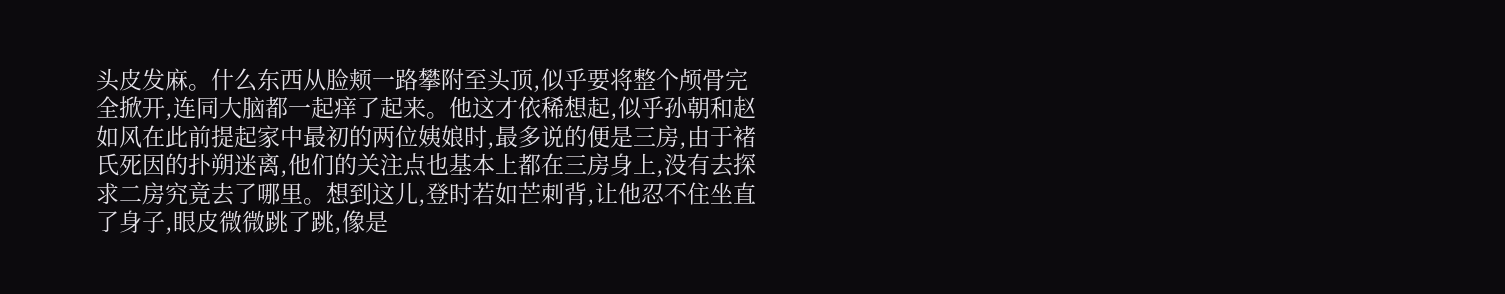头皮发麻。什么东西从脸颊一路攀附至头顶,似乎要将整个颅骨完全掀开,连同大脑都一起痒了起来。他这才依稀想起,似乎孙朝和赵如风在此前提起家中最初的两位姨娘时,最多说的便是三房,由于褚氏死因的扑朔迷离,他们的关注点也基本上都在三房身上,没有去探求二房究竟去了哪里。想到这儿,登时若如芒刺背,让他忍不住坐直了身子,眼皮微微跳了跳,像是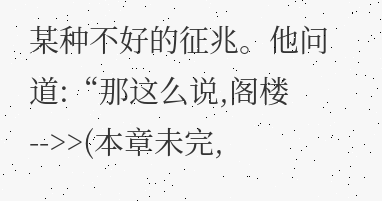某种不好的征兆。他问道:“那这么说,阁楼
-->>(本章未完,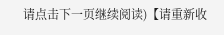请点击下一页继续阅读)【请重新收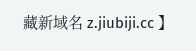藏新域名 z.jiubiji.cc 】